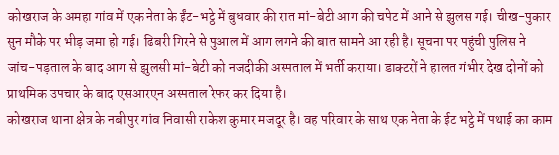कोखराज के अमहा गांव में एक नेता के ईंट-भट्ठे में बुधवार की रात मां-बेटी आग की चपेट में आने से झुलस गई। चीख-पुकार सुन मौके पर भीड़ जमा हो गई। ढिबरी गिरने से पुआल में आग लगने की बात सामने आ रही है। सूचना पर पहुंची पुलिस ने जांच-पड़ताल के बाद आग से झुलसी मां-बेटी को नजदीकी अस्पताल में भर्ती कराया। डाक्टरों ने हालत गंभीर देख दोनों को प्राथमिक उपचार के बाद एसआरएन अस्पताल रेफर कर दिया है।
कोखराज थाना क्षेत्र के नबीपुर गांव निवासी राकेश कुमार मजदूर है। वह परिवार के साथ एक नेता के ईट भट्ठे में पथाई का काम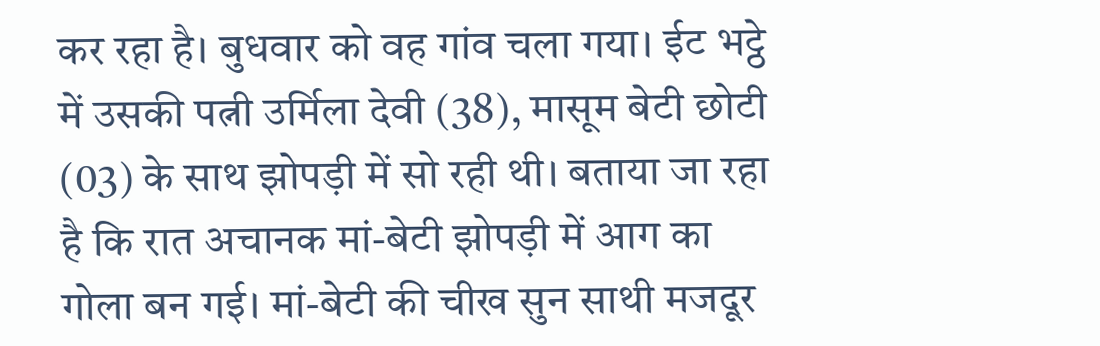कर रहा है। बुधवार को वह गांव चला गया। ईट भट्ठे में उसकी पत्नी उर्मिला देवी (38), मासूम बेटी छोटी (03) के साथ झोपड़ी में सो रही थी। बताया जा रहा है कि रात अचानक मां-बेटी झोपड़ी में आग का गोला बन गई। मां-बेटी की चीख सुन साथी मजदूर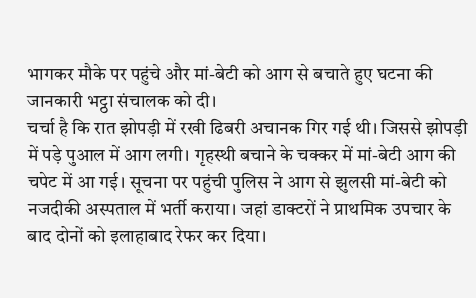भागकर मौके पर पहुंचे और मां-बेटी को आग से बचाते हुए घटना की जानकारी भट्ठा संचालक को दी।
चर्चा है कि रात झोपड़ी में रखी ढिबरी अचानक गिर गई थी। जिससे झोपड़ी में पड़े पुआल में आग लगी। गृहस्थी बचाने के चक्कर में मां-बेटी आग की चपेट में आ गई। सूचना पर पहुंची पुलिस ने आग से झुलसी मां-बेटी को नजदीकी अस्पताल में भर्ती कराया। जहां डाक्टरों ने प्राथमिक उपचार के बाद दोनों को इलाहाबाद रेफर कर दिया।